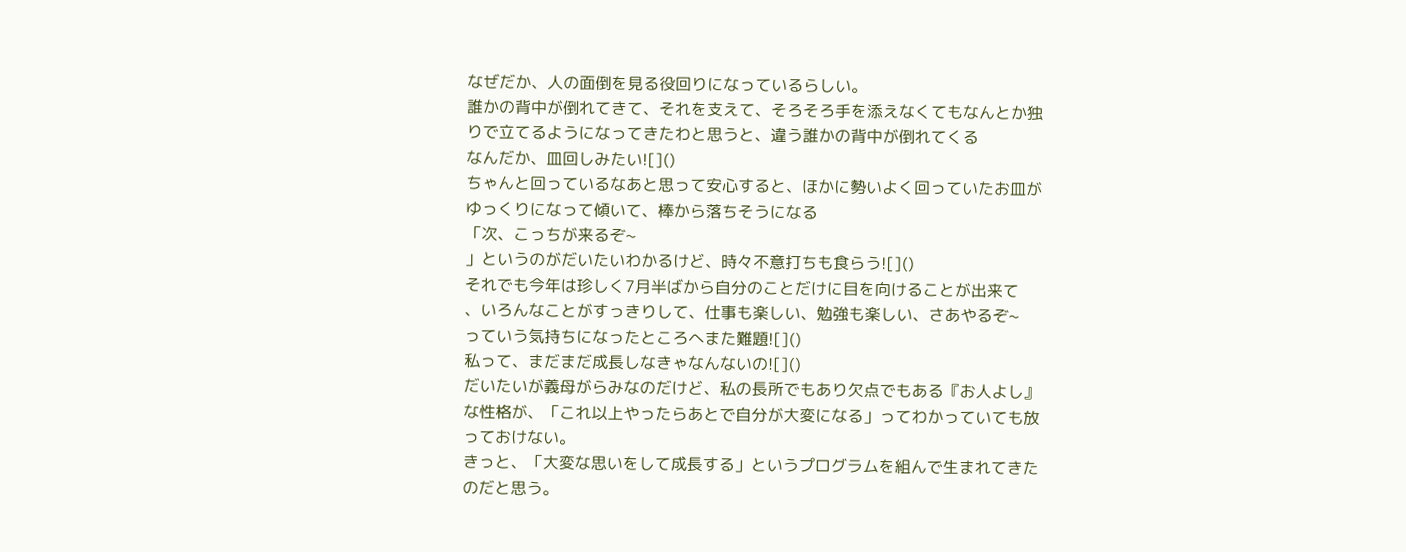なぜだか、人の面倒を見る役回りになっているらしい。
誰かの背中が倒れてきて、それを支えて、そろそろ手を添えなくてもなんとか独りで立てるようになってきたわと思うと、違う誰かの背中が倒れてくる
なんだか、皿回しみたい![]()
ちゃんと回っているなあと思って安心すると、ほかに勢いよく回っていたお皿がゆっくりになって傾いて、棒から落ちそうになる
「次、こっちが来るぞ~
」というのがだいたいわかるけど、時々不意打ちも食らう![]()
それでも今年は珍しく7月半ばから自分のことだけに目を向けることが出来て
、いろんなことがすっきりして、仕事も楽しい、勉強も楽しい、さあやるぞ~
っていう気持ちになったところへまた難題![]()
私って、まだまだ成長しなきゃなんないの![]()
だいたいが義母がらみなのだけど、私の長所でもあり欠点でもある『お人よし』な性格が、「これ以上やったらあとで自分が大変になる」ってわかっていても放っておけない。
きっと、「大変な思いをして成長する」というプログラムを組んで生まれてきたのだと思う。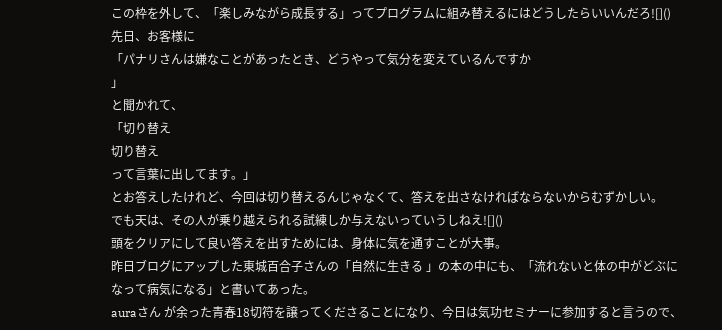この枠を外して、「楽しみながら成長する」ってプログラムに組み替えるにはどうしたらいいんだろ![]()
先日、お客様に
「パナリさんは嫌なことがあったとき、どうやって気分を変えているんですか
」
と聞かれて、
「切り替え
切り替え
って言葉に出してます。」
とお答えしたけれど、今回は切り替えるんじゃなくて、答えを出さなければならないからむずかしい。
でも天は、その人が乗り越えられる試練しか与えないっていうしねえ![]()
頭をクリアにして良い答えを出すためには、身体に気を通すことが大事。
昨日ブログにアップした東城百合子さんの「自然に生きる 」の本の中にも、「流れないと体の中がどぶになって病気になる」と書いてあった。
auraさん が余った青春18切符を譲ってくださることになり、今日は気功セミナーに参加すると言うので、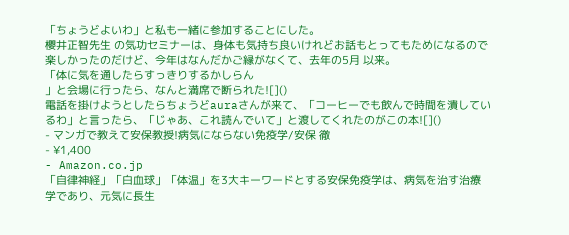「ちょうどよいわ」と私も一緒に参加することにした。
櫻井正智先生 の気功セミナーは、身体も気持ち良いけれどお話もとってもためになるので楽しかったのだけど、今年はなんだかご縁がなくて、去年の5月 以来。
「体に気を通したらすっきりするかしらん
」と会場に行ったら、なんと満席で断られた![]()
電話を掛けようとしたらちょうどauraさんが来て、「コーヒーでも飲んで時間を潰しているわ」と言ったら、「じゃあ、これ読んでいて」と渡してくれたのがこの本![]()
- マンガで教えて安保教授!病気にならない免疫学/安保 徹
- ¥1,400
- Amazon.co.jp
「自律神経」「白血球」「体温」を3大キーワードとする安保免疫学は、病気を治す治療学であり、元気に長生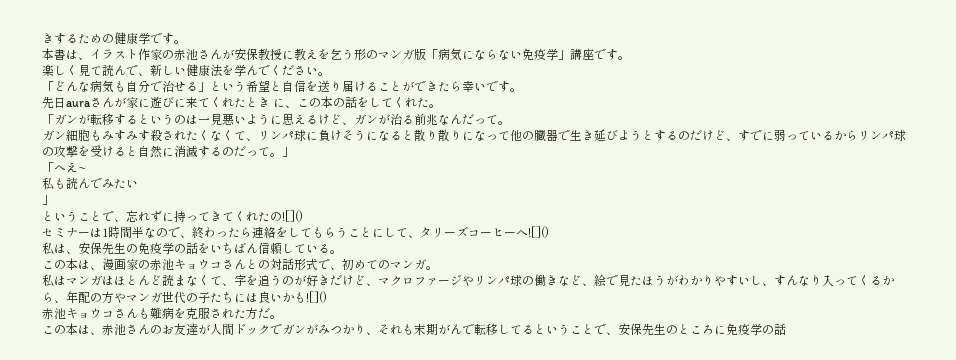きするための健康学です。
本書は、イラスト作家の赤池さんが安保教授に教えを乞う形のマンガ版「病気にならない免疫学」講座です。
楽しく見て読んで、新しい健康法を学んでください。
「どんな病気も自分で治せる」という希望と自信を送り届けることができたら幸いです。
先日auraさんが家に遊びに来てくれたとき に、この本の話をしてくれた。
「ガンが転移するというのは一見悪いように思えるけど、ガンが治る前兆なんだって。
ガン細胞もみすみす殺されたくなくて、リンパ球に負けそうになると散り散りになって他の臓器で生き延びようとするのだけど、すでに弱っているからリンパ球の攻撃を受けると自然に消滅するのだって。」
「へえ~
私も読んでみたい
」
ということで、忘れずに持ってきてくれたの![]()
セミナーは1時間半なので、終わったら連絡をしてもらうことにして、タリーズコーヒーへ![]()
私は、安保先生の免疫学の話をいちばん信頼している。
この本は、漫画家の赤池キョウコさんとの対話形式で、初めてのマンガ。
私はマンガはほとんど読まなくて、字を追うのが好きだけど、マクロファージやリンパ球の働きなど、絵で見たほうがわかりやすいし、すんなり入ってくるから、年配の方やマンガ世代の子たちには良いかも![]()
赤池キョウコさんも難病を克服された方だ。
この本は、赤池さんのお友達が人間ドックでガンがみつかり、それも末期がんで転移してるということで、安保先生のところに免疫学の話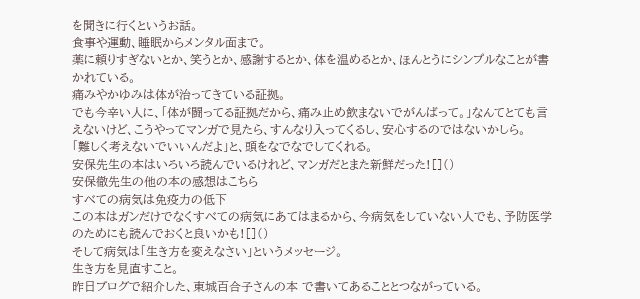を聞きに行くというお話。
食事や運動、睡眠からメンタル面まで。
薬に頼りすぎないとか、笑うとか、感謝するとか、体を温めるとか、ほんとうにシンプルなことが書かれている。
痛みやかゆみは体が治ってきている証拠。
でも今辛い人に、「体が闘ってる証拠だから、痛み止め飲まないでがんばって。」なんてとても言えないけど、こうやってマンガで見たら、すんなり入ってくるし、安心するのではないかしら。
「難しく考えないでいいんだよ」と、頭をなでなでしてくれる。
安保先生の本はいろいろ読んでいるけれど、マンガだとまた新鮮だった![]()
安保徹先生の他の本の感想はこちら
すべての病気は免疫力の低下
この本はガンだけでなくすべての病気にあてはまるから、今病気をしていない人でも、予防医学のためにも読んでおくと良いかも![]()
そして病気は「生き方を変えなさい」というメッセージ。
生き方を見直すこと。
昨日ブログで紹介した、東城百合子さんの本 で書いてあることとつながっている。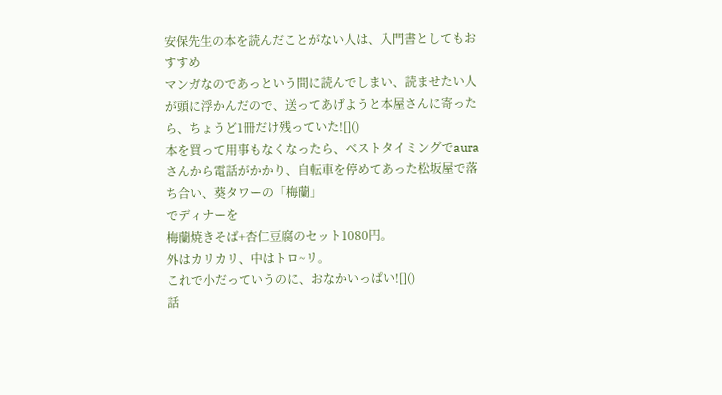安保先生の本を読んだことがない人は、入門書としてもおすすめ
マンガなのであっという間に読んでしまい、読ませたい人が頭に浮かんだので、送ってあげようと本屋さんに寄ったら、ちょうど1冊だけ残っていた![]()
本を買って用事もなくなったら、ベストタイミングでauraさんから電話がかかり、自転車を停めてあった松坂屋で落ち合い、葵タワーの「梅蘭」
でディナーを
梅蘭焼きそば+杏仁豆腐のセット1080円。
外はカリカリ、中はトロ~リ。
これで小だっていうのに、おなかいっぱい![]()
話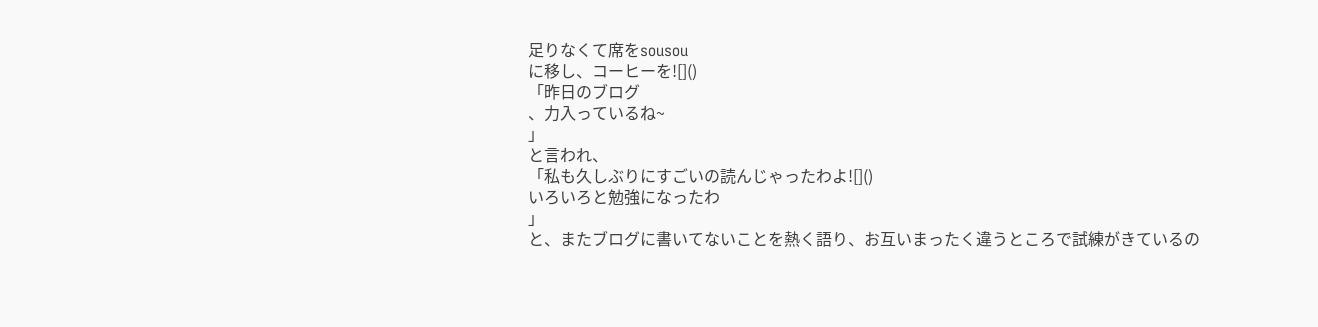足りなくて席をsousou
に移し、コーヒーを![]()
「昨日のブログ
、力入っているね~
」
と言われ、
「私も久しぶりにすごいの読んじゃったわよ![]()
いろいろと勉強になったわ
」
と、またブログに書いてないことを熱く語り、お互いまったく違うところで試練がきているの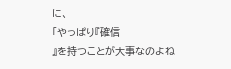に、
「やっぱり『確信
』を持つことが大事なのよね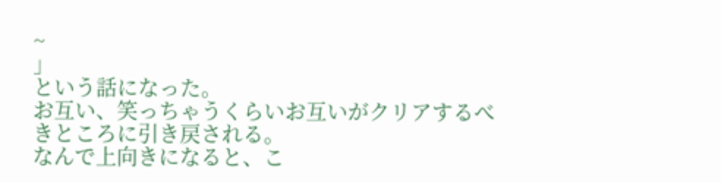~
」
という話になった。
お互い、笑っちゃうくらいお互いがクリアするべきところに引き戻される。
なんで上向きになると、こ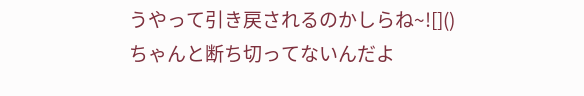うやって引き戻されるのかしらね~![]()
ちゃんと断ち切ってないんだよ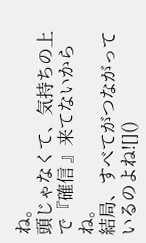ね。
頭じゃなくて、気持ちの上で『確信 』来てないからね。
結局、すべてがつながっているのよね![]()